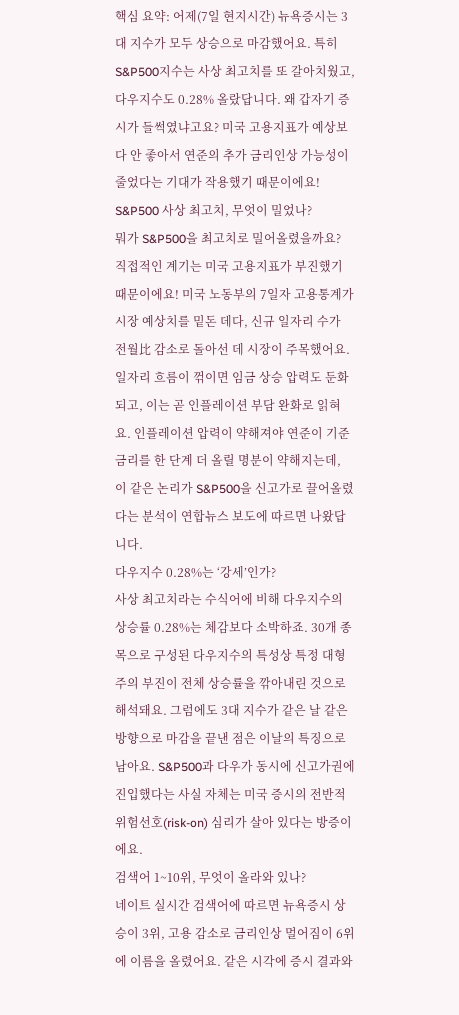핵심 요약: 어제(7일 현지시간) 뉴욕증시는 3대 지수가 모두 상승으로 마감했어요. 특히 S&P500지수는 사상 최고치를 또 갈아치웠고, 다우지수도 0.28% 올랐답니다. 왜 갑자기 증시가 들썩였냐고요? 미국 고용지표가 예상보다 안 좋아서 연준의 추가 금리인상 가능성이 줄었다는 기대가 작용했기 때문이에요!
S&P500 사상 최고치, 무엇이 밀었나?
뭐가 S&P500을 최고치로 밀어올렸을까요? 직접적인 계기는 미국 고용지표가 부진했기 때문이에요! 미국 노동부의 7일자 고용통계가 시장 예상치를 밑돈 데다, 신규 일자리 수가 전월比 감소로 돌아선 데 시장이 주목했어요. 일자리 흐름이 꺾이면 임금 상승 압력도 둔화되고, 이는 곧 인플레이션 부담 완화로 읽혀요. 인플레이션 압력이 약해져야 연준이 기준금리를 한 단계 더 올릴 명분이 약해지는데, 이 같은 논리가 S&P500을 신고가로 끌어올렸다는 분석이 연합뉴스 보도에 따르면 나왔답니다.
다우지수 0.28%는 ‘강세’인가?
사상 최고치라는 수식어에 비해 다우지수의 상승률 0.28%는 체감보다 소박하죠. 30개 종목으로 구성된 다우지수의 특성상 특정 대형주의 부진이 전체 상승률을 깎아내린 것으로 해석돼요. 그럼에도 3대 지수가 같은 날 같은 방향으로 마감을 끝낸 점은 이날의 특징으로 남아요. S&P500과 다우가 동시에 신고가권에 진입했다는 사실 자체는 미국 증시의 전반적 위험선호(risk-on) 심리가 살아 있다는 방증이에요.
검색어 1~10위, 무엇이 올라와 있나?
네이트 실시간 검색어에 따르면 뉴욕증시 상승이 3위, 고용 감소로 금리인상 멀어짐이 6위에 이름을 올렸어요. 같은 시각에 증시 결과와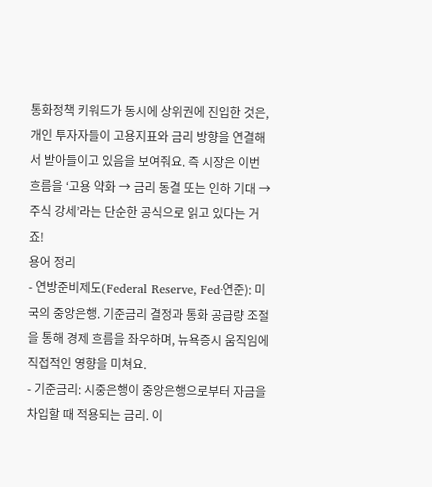통화정책 키워드가 동시에 상위권에 진입한 것은, 개인 투자자들이 고용지표와 금리 방향을 연결해서 받아들이고 있음을 보여줘요. 즉 시장은 이번 흐름을 ‘고용 약화 → 금리 동결 또는 인하 기대 → 주식 강세’라는 단순한 공식으로 읽고 있다는 거죠!
용어 정리
- 연방준비제도(Federal Reserve, Fed·연준): 미국의 중앙은행. 기준금리 결정과 통화 공급량 조절을 통해 경제 흐름을 좌우하며, 뉴욕증시 움직임에 직접적인 영향을 미쳐요.
- 기준금리: 시중은행이 중앙은행으로부터 자금을 차입할 때 적용되는 금리. 이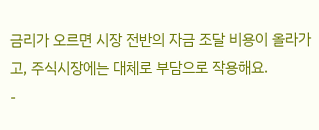금리가 오르면 시장 전반의 자금 조달 비용이 올라가고, 주식시장에는 대체로 부담으로 작용해요.
-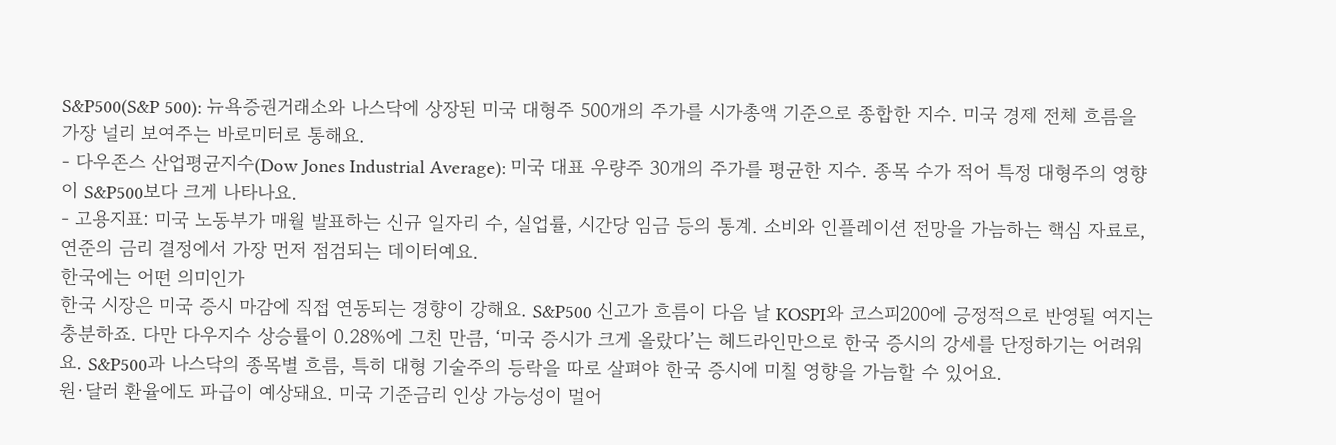S&P500(S&P 500): 뉴욕증권거래소와 나스닥에 상장된 미국 대형주 500개의 주가를 시가총액 기준으로 종합한 지수. 미국 경제 전체 흐름을 가장 널리 보여주는 바로미터로 통해요.
- 다우존스 산업평균지수(Dow Jones Industrial Average): 미국 대표 우량주 30개의 주가를 평균한 지수. 종목 수가 적어 특정 대형주의 영향이 S&P500보다 크게 나타나요.
- 고용지표: 미국 노동부가 매월 발표하는 신규 일자리 수, 실업률, 시간당 임금 등의 통계. 소비와 인플레이션 전망을 가늠하는 핵심 자료로, 연준의 금리 결정에서 가장 먼저 점검되는 데이터예요.
한국에는 어떤 의미인가
한국 시장은 미국 증시 마감에 직접 연동되는 경향이 강해요. S&P500 신고가 흐름이 다음 날 KOSPI와 코스피200에 긍정적으로 반영될 여지는 충분하죠. 다만 다우지수 상승률이 0.28%에 그친 만큼, ‘미국 증시가 크게 올랐다’는 헤드라인만으로 한국 증시의 강세를 단정하기는 어려워요. S&P500과 나스닥의 종목별 흐름, 특히 대형 기술주의 등락을 따로 살펴야 한국 증시에 미칠 영향을 가늠할 수 있어요.
원·달러 환율에도 파급이 예상돼요. 미국 기준금리 인상 가능성이 멀어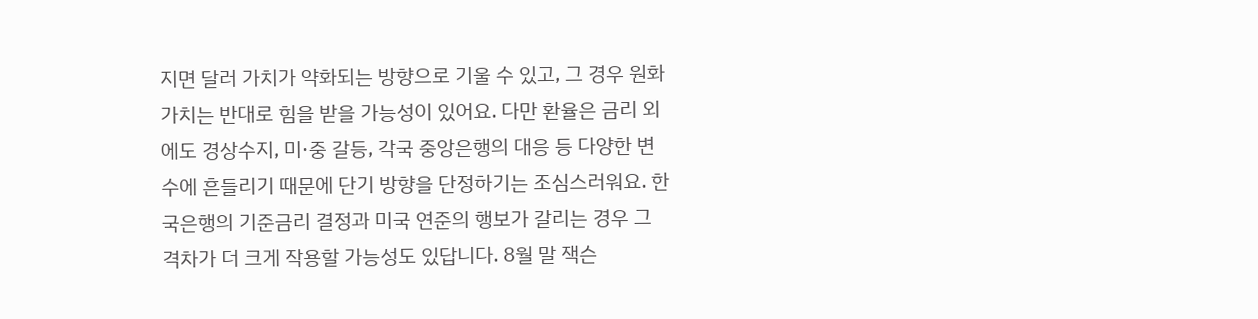지면 달러 가치가 약화되는 방향으로 기울 수 있고, 그 경우 원화 가치는 반대로 힘을 받을 가능성이 있어요. 다만 환율은 금리 외에도 경상수지, 미·중 갈등, 각국 중앙은행의 대응 등 다양한 변수에 흔들리기 때문에 단기 방향을 단정하기는 조심스러워요. 한국은행의 기준금리 결정과 미국 연준의 행보가 갈리는 경우 그 격차가 더 크게 작용할 가능성도 있답니다. 8월 말 잭슨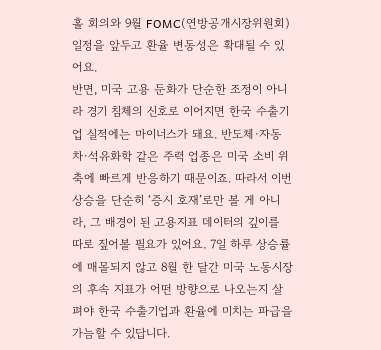홀 회의와 9월 FOMC(연방공개시장위원회) 일정을 앞두고 환율 변동성은 확대될 수 있어요.
반면, 미국 고용 둔화가 단순한 조정이 아니라 경기 침체의 신호로 이어지면 한국 수출기업 실적에는 마이너스가 돼요. 반도체·자동차·석유화학 같은 주력 업종은 미국 소비 위축에 빠르게 반응하기 때문이죠. 따라서 이번 상승을 단순히 ‘증시 호재’로만 볼 게 아니라, 그 배경이 된 고용지표 데이터의 깊이를 따로 짚어볼 필요가 있어요. 7일 하루 상승률에 매몰되지 않고 8월 한 달간 미국 노동시장의 후속 지표가 어떤 방향으로 나오는지 살펴야 한국 수출기업과 환율에 미치는 파급을 가늠할 수 있답니다.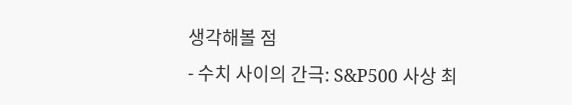생각해볼 점
- 수치 사이의 간극: S&P500 사상 최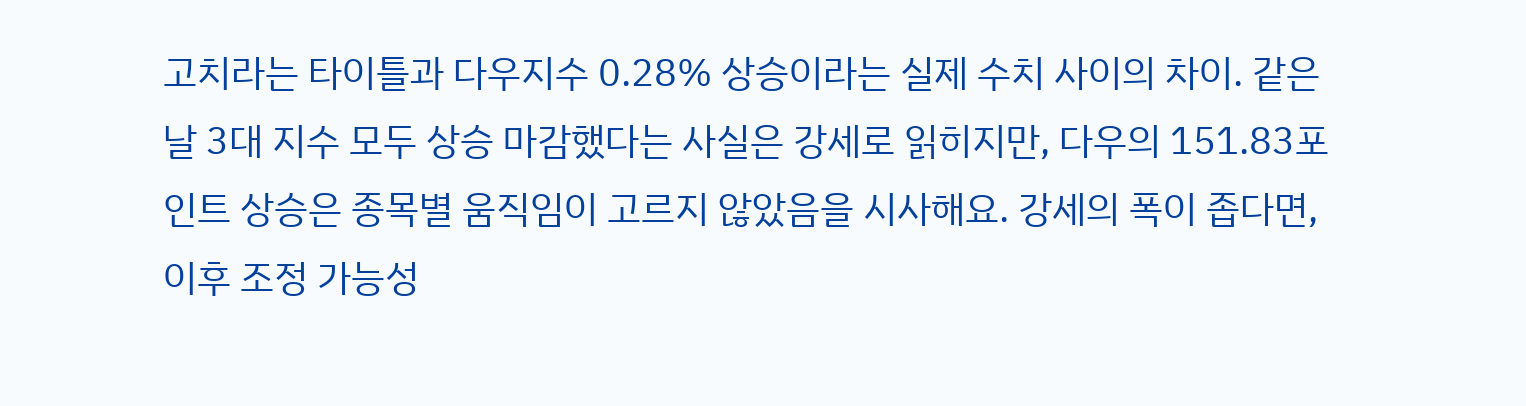고치라는 타이틀과 다우지수 0.28% 상승이라는 실제 수치 사이의 차이. 같은 날 3대 지수 모두 상승 마감했다는 사실은 강세로 읽히지만, 다우의 151.83포인트 상승은 종목별 움직임이 고르지 않았음을 시사해요. 강세의 폭이 좁다면, 이후 조정 가능성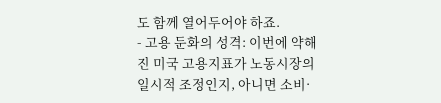도 함께 열어두어야 하죠.
- 고용 둔화의 성격: 이번에 약해진 미국 고용지표가 노동시장의 일시적 조정인지, 아니면 소비·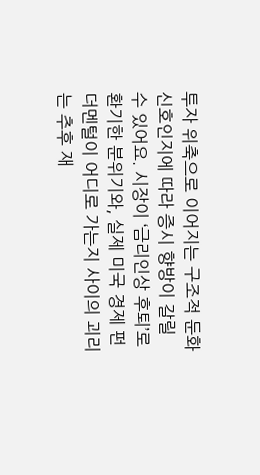투자 위축으로 이어지는 구조적 둔화 신호인지에 따라 증시 향방이 갈릴 수 있어요. 시장이 ‘금리인상 후퇴’로 환기한 분위기와, 실제 미국 경제 펀더멘털이 어디로 가는지 사이의 괴리는 추후 재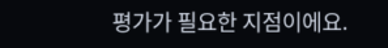평가가 필요한 지점이에요.